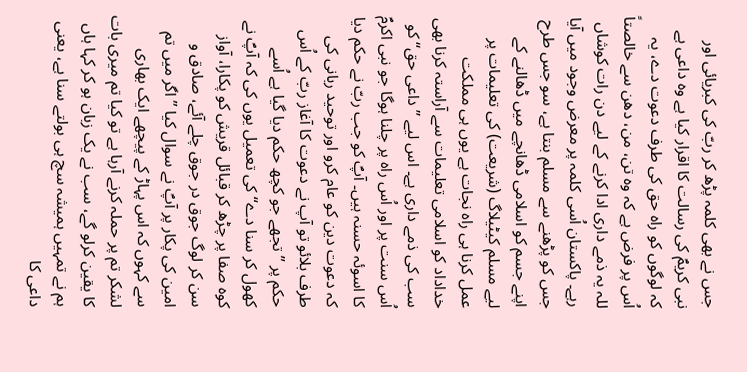جس نے بھی کلمہ پڑھ کر ربّ کی کبریائی اور نبی کریمؐ کی رسالت کا اقرار کیا ہے وہ داعی ہے کہ لوگوں کو راہ حق کی طرف دعوت دے، یہ اُس پر فرض ہے کہ وہ تن، من، دھن سے خالصتاً للہ یہ ذمے داری ادا کرنے کے لیے دن رات کوشاں رہے۔ پاکستان اُسی کلمہ پر معرض وجود میں آیا جس کو پڑھنے سے مسلم بنتا ہے، سو جس طرح اپنے جسم کو اسلامی ڈھانچے میں ڈھالنے کے لیے مسلم کیٹیلاگ (شریعت) کی تعلیمات پر عمل کرنا ہی راہ نجات ہے یوں ہی مملکت خداداد کو اسلامی تعلیمات سے آراستہ کرنا بھی سب کی ذمے داری ہے۔ اس لیے ’’داعی حق‘‘ کو اُس سنت پر اور اُس راہ پر چلنا ہوگا جو نبی اکرمؐ کا اسوئہ حسنہ ہیں۔ آپؐ کو جب ربّ نے حکم دیا کہ دعوت دین کو عام کرو اور توحید ربانی کی طرف بلائو تو آپ نے دعوت کا آغاز ربّ کے اُس حکم پر ’’تجھے جو کچھ حکم دیا گیا ہے اُسے کھول کر سنا دے‘‘ کی تعمیل یوں کی کہ آپؐ نے کوہ صفا پر چڑھ کر قبائل قریش کو پکارا، آواز سن کر لوگ جوق در جوق چلے آئے، صادق و امین کی پکار پر آپؐ نے سوال کیا ’’اگر میں تم سے کہوں کہ اس پہاڑ کے پیچھے ایک بھاری لشکر تم پر حملہ کرنے آرہا ہے تو کیا تم میری بات کا یقین کرلو گے، سب نے یک زبان ہو کر کہا ہاں ہم نے تمہیں ہمیشہ سچ ہی بولتے سنا ہے، یعنی داعی کا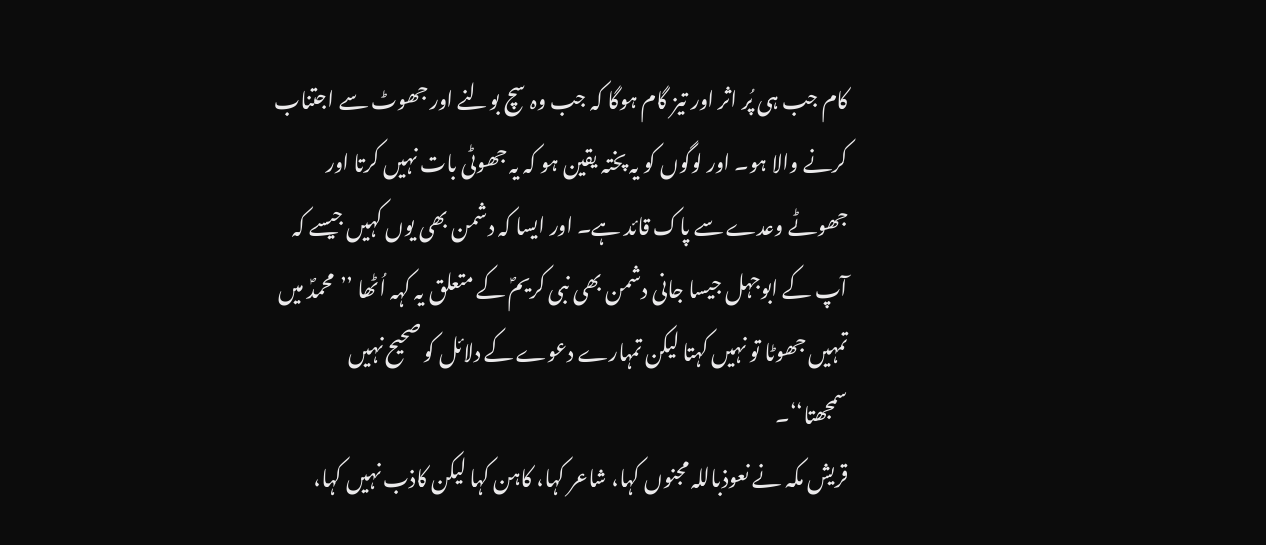کام جب ہی پُر اثر اور تیز گام ہوگا کہ جب وہ سچ بولنے اور جھوٹ سے اجتناب کرنے والا ہو۔ اور لوگوں کو یہ پختہ یقین ہو کہ یہ جھوٹی بات نہیں کرتا اور جھوٹے وعدے سے پاک قائد ہے۔ اور ایسا کہ دشمن بھی یوں کہیں جیسے کہ آپ کے ابوجہل جیسا جانی دشمن بھی نبی کریمؐ کے متعلق یہ کہہ اُٹھا ’’محمدؐ میں تمہیں جھوٹا تو نہیں کہتا لیکن تمہارے دعوے کے دلائل کو صحیح نہیں سمجھتا‘‘۔
قریش مکہ نے نعوذباللہ مجنوں کہا، شاعر کہا، کاہن کہا لیکن کاذب نہیں کہا،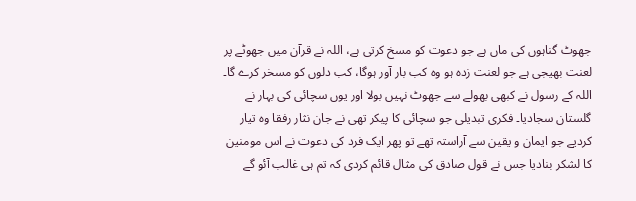جھوٹ گناہوں کی ماں ہے جو دعوت کو مسخ کرتی ہے، اللہ نے قرآن میں جھوٹے پر لعنت بھیجی ہے جو لعنت زدہ ہو وہ کب بار آور ہوگا، کب دلوں کو مسخر کرے گا۔ اللہ کے رسول نے کبھی بھولے سے جھوٹ نہیں بولا اور یوں سچائی کی بہار نے گلستان سجادیا۔ فکری تبدیلی جو سچائی کا پیکر تھی نے جان نثار رفقا وہ تیار کردیے جو ایمان و یقین سے آراستہ تھے تو پھر ایک فرد کی دعوت نے اس مومنین کا لشکر بنادیا جس نے قول صادق کی مثال قائم کردی کہ تم ہی غالب آئو گے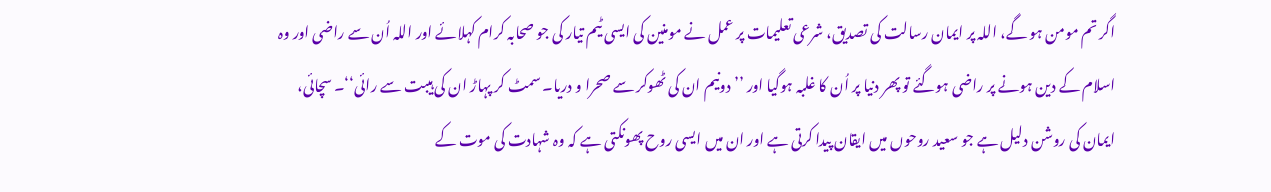اگر تم مومن ہو گے، اللہ پر ایمان رسالت کی تصدیق، شرعی تعلیمات پر عمل نے مومنین کی ایسی ٹیم تیار کی جو صحابہ کرام کہلائے اور اللہ اُن سے راضی اور وہ اسلام کے دین ہونے پر راضی ہوگئے تو پھر دنیا پر اُن کا غلبہ ہوگیا اور ’’دونیم ان کی ٹھوکر سے صحرا و دریا۔ سمٹ کر پہاڑ ان کی ہیبت سے رائی‘‘۔ سچائی، ایمان کی روشن دلیل ہے جو سعید روحوں میں ایقان پیدا کرتی ہے اور ان میں ایسی روح پھونکتی ہے کہ وہ شہادت کی موت کے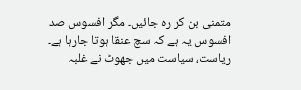متمنی بن کر رہ جائیں۔ مگر افسوس صد افسوس یہ ہے کہ سچ عنقا ہوتا جارہا ہے۔ ریاست، سیاست میں جھوٹ نے غلبہ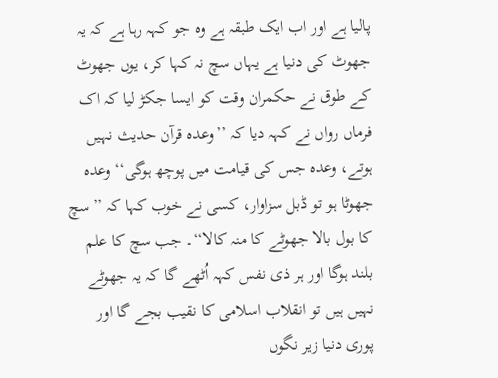پالیا ہے اور اب ایک طبقہ ہے وہ جو کہہ رہا ہے کہ یہ جھوٹ کی دنیا ہے یہاں سچ نہ کہا کر، یوں جھوٹ کے طوق نے حکمران وقت کو ایسا جکڑ لیا کہ اک فرماں رواں نے کہہ دیا کہ ’’وعدہ قرآن حدیث نہیں ہوتے، وعدہ جس کی قیامت میں پوچھ ہوگی‘‘ وعدہ جھوٹا ہو تو ڈبل سزاوار، کسی نے خوب کہا کہ ’’سچ کا بول بالا جھوٹے کا منہ کالا‘‘۔ جب سچ کا علم بلند ہوگا اور ہر ذی نفس کہہ اُٹھے گا کہ یہ جھوٹے نہیں ہیں تو انقلاب اسلامی کا نقیب بجے گا اور پوری دنیا زیر نگوں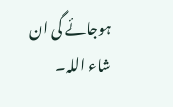ہوجائے گی ان شاء اللہ۔